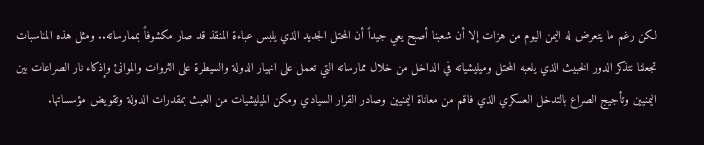لكن رغم ما يتعرض له اليمن اليوم من هزات إلا أن شعبنا أصبح يعي جيداً أن المحتل الجديد الذي يلبس عباءة المنقذ قد صار مكشوفاً بممارساته.. ومثل هذه المناسبات تجعلنا نتذكر الدور الخبيث الذي يلعبه المحتل وميليشياته في الداخل من خلال ممارساته التي تعمل على انهيار الدولة والسيطرة على الثروات والموانئ وإذكاء نار الصراعات بين اليمنيين وتأجيج الصراع بالتدخل العسكري الذي فاقم من معاناة اليمنيين وصادر القرار السيادي ومكن الميليشيات من العبث بمقدرات الدولة وتقويض مؤسساتها.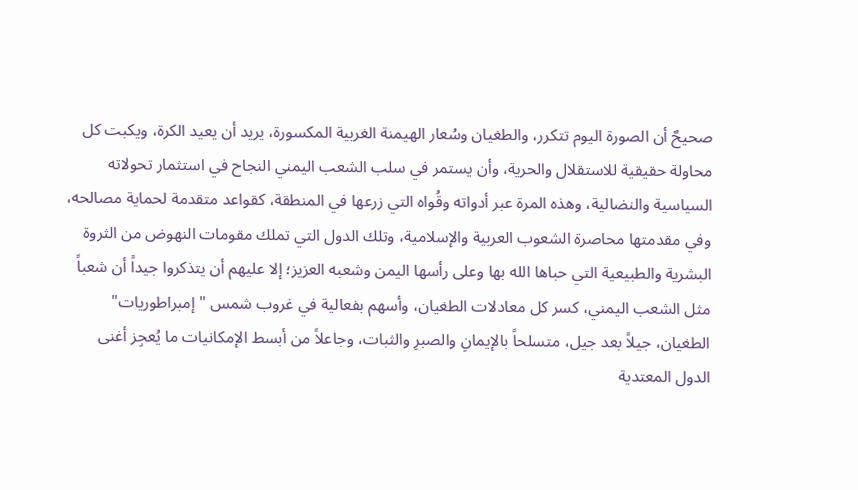صحيحٌ أن الصورة اليوم تتكرر، والطغيان وسُعار الهيمنة الغربية المكسورة، يريد أن يعيد الكرة، ويكبت كل محاولة حقيقية للاستقلال والحرية، وأن يستمر في سلب الشعب اليمني النجاح في استثمار تحولاته السياسية والنضالية، وهذه المرة عبر أدواته وقُواه التي زرعها في المنطقة، كقواعد متقدمة لحماية مصالحه، وفي مقدمتها محاصرة الشعوب العربية والإسلامية، وتلك الدول التي تملك مقومات النهوض من الثروة البشرية والطبيعية التي حباها الله بها وعلى رأسها اليمن وشعبه العزيز؛ إلا عليهم أن يتذكروا جيداً أن شعباً مثل الشعب اليمني، كسر كل معادلات الطغيان، وأسهم بفعالية في غروب شمس "إمبراطوريات" الطغيان، جيلاً بعد جيل، متسلحاً بالإيمانِ والصبرِ والثبات، وجاعلاً من أبسط الإمكانيات ما يُعجِز أغنى الدول المعتدية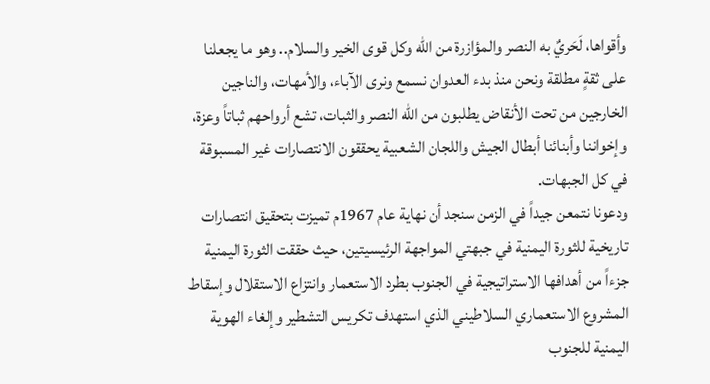وأقواها، لَحَريٌ به النصر والمؤازرة من الله وكل قوى الخير والسلام.. وهو ما يجعلنا على ثقةٍ مطلقة ونحن منذ بدء العدوان نسمع ونرى الآباء، والأمهات، والناجين الخارجين من تحت الأنقاض يطلبون من الله النصر والثبات، تشع أرواحهم ثباتاً وعزة، وإخواننا وأبنائنا أبطال الجيش واللجان الشعبية يحققون الانتصارات غير المسبوقة في كل الجبهات.
ودعونا نتمعن جيداً في الزمن سنجد أن نهاية عام 1967م تميزت بتحقيق انتصارات تاريخية للثورة اليمنية في جبهتي المواجهة الرئيسيتين، حيث حققت الثورة اليمنية جزءاً من أهدافها الاستراتيجية في الجنوب بطرد الاستعمار وانتزاع الاستقلال وإسقاط المشروع الاستعماري السلاطيني الذي استهدف تكريس التشطير وإلغاء الهوية اليمنية للجنوب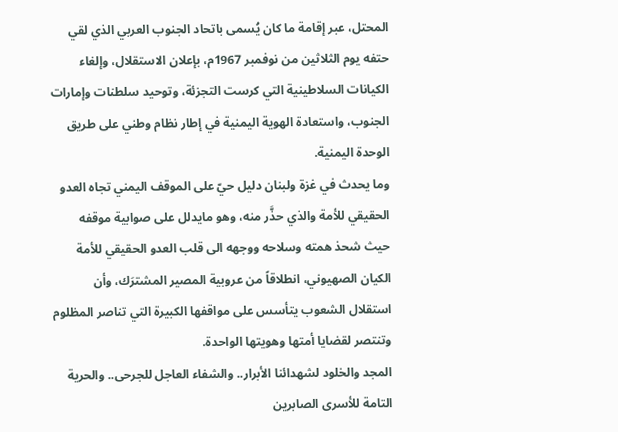المحتل، عبر إقامة ما كان يُسمى باتحاد الجنوب العربي الذي لقي حتفه يوم الثلاثين من نوفمبر 1967م، بإعلان الاستقلال، وإلغاء الكيانات السلاطينية التي كرست التجزئة، وتوحيد سلطنات وإمارات الجنوب، واستعادة الهوية اليمنية في إطار نظام وطني على طريق الوحدة اليمنية.
وما يحدث في غزة ولبنان دليل حيّ على الموقف اليمني تجاه العدو الحقيقي للأمة والذي حذَّر منه، وهو مايدلل على صوابية موقفه حيث شحذ همته وسلاحه ووجهه الى قلب العدو الحقيقي للأمة الكيان الصهيوني، انطلاقاً من عروبية المصير المشترَك، وأن استقلال الشعوب يتأسس على مواقفها الكبيرة التي تناصر المظلوم وتنتصر لقضايا أمتها وهويتها الواحدة.
المجد والخلود لشهدائنا الأبرار.. والشفاء العاجل للجرحى.. والحرية التامة للأسرى الصابرين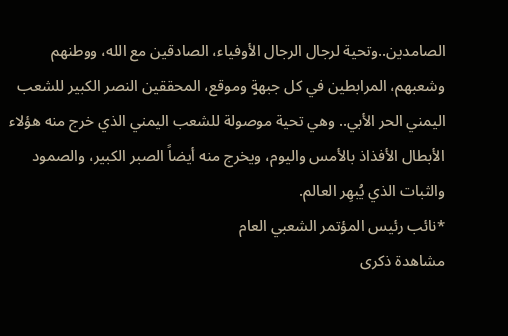الصامدين..وتحية لرجال الرجال الأوفياء، الصادقين مع الله، ووطنهم وشعبهم، المرابطين في كل جبهةٍ وموقع، المحققين النصر الكبير للشعب اليمني الحر الأبي.. وهي تحية موصولة للشعب اليمني الذي خرج منه هؤلاء الأبطال الأفذاذ بالأمس واليوم، ويخرج منه أيضاً الصبر الكبير، والصمود والثبات الذي يُبهِر العالم.
*نائب رئيس المؤتمر الشعبي العام
مشاهدة ذكرى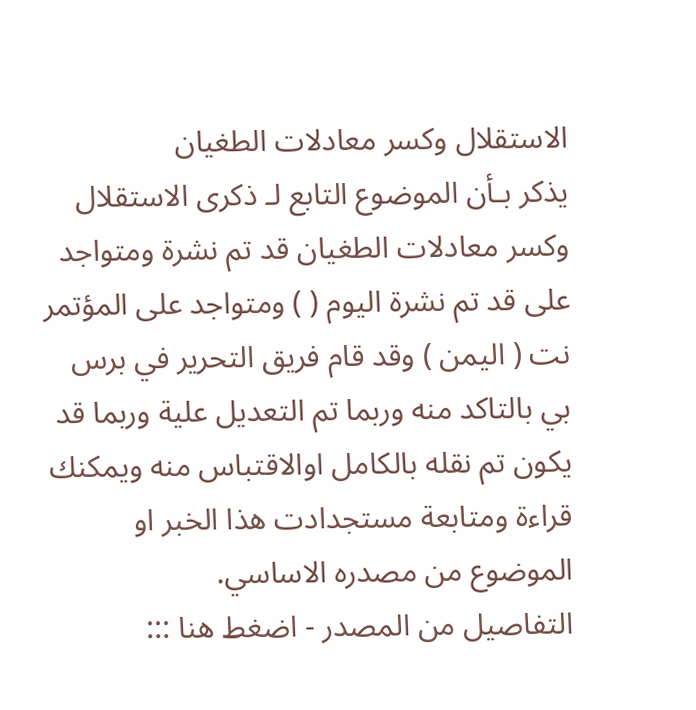الاستقلال وكسر معادلات الطغيان
يذكر بـأن الموضوع التابع لـ ذكرى الاستقلال وكسر معادلات الطغيان قد تم نشرة ومتواجد على قد تم نشرة اليوم ( ) ومتواجد على المؤتمر نت ( اليمن ) وقد قام فريق التحرير في برس بي بالتاكد منه وربما تم التعديل علية وربما قد يكون تم نقله بالكامل اوالاقتباس منه ويمكنك قراءة ومتابعة مستجدادت هذا الخبر او الموضوع من مصدره الاساسي.
التفاصيل من المصدر - اضغط هنا :::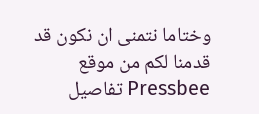وختاما نتمنى ان نكون قد قدمنا لكم من موقع Pressbee تفاصيل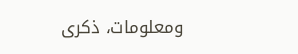ومعلومات، ذكرى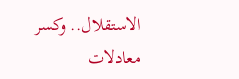الاستقلال.. وكسر معادلات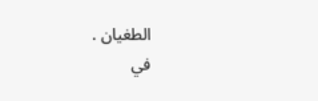الطغيان .
في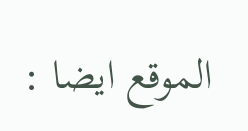الموقع ايضا :